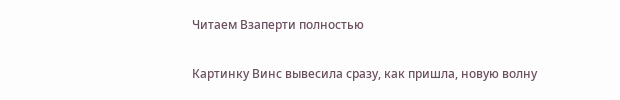Читаем Взаперти полностью

Картинку Винс вывесила сразу, как пришла, новую волну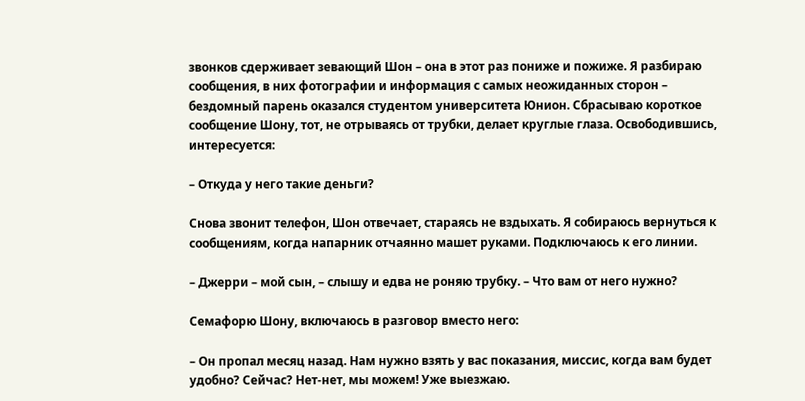звонков сдерживает зевающий Шон – она в этот раз пониже и пожиже. Я разбираю сообщения, в них фотографии и информация с самых неожиданных сторон – бездомный парень оказался студентом университета Юнион. Сбрасываю короткое сообщение Шону, тот, не отрываясь от трубки, делает круглые глаза. Освободившись, интересуется:

– Откуда у него такие деньги?

Снова звонит телефон, Шон отвечает, стараясь не вздыхать. Я собираюсь вернуться к сообщениям, когда напарник отчаянно машет руками. Подключаюсь к его линии.

– Джерри – мой сын, – слышу и едва не роняю трубку. – Что вам от него нужно?

Семафорю Шону, включаюсь в разговор вместо него:

– Он пропал месяц назад. Нам нужно взять у вас показания, миссис, когда вам будет удобно? Сейчас? Нет-нет, мы можем! Уже выезжаю.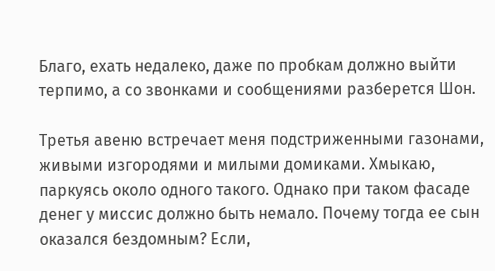Благо, ехать недалеко, даже по пробкам должно выйти терпимо, а со звонками и сообщениями разберется Шон.

Третья авеню встречает меня подстриженными газонами, живыми изгородями и милыми домиками. Хмыкаю, паркуясь около одного такого. Однако при таком фасаде денег у миссис должно быть немало. Почему тогда ее сын оказался бездомным? Если,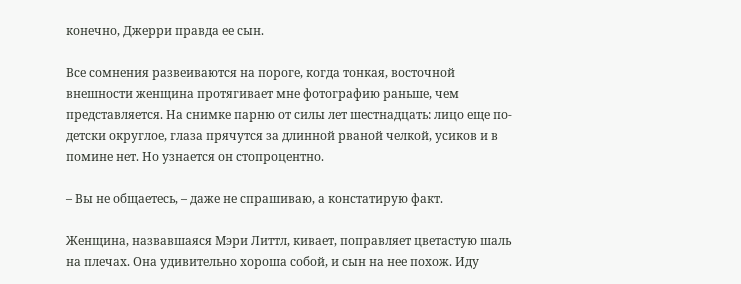конечно, Джерри правда ее сын.

Все сомнения развеиваются на пороге, когда тонкая, восточной внешности женщина протягивает мне фотографию раньше, чем представляется. На снимке парню от силы лет шестнадцать: лицо еще по-детски округлое, глаза прячутся за длинной рваной челкой, усиков и в помине нет. Но узнается он стопроцентно.

– Вы не общаетесь, – даже не спрашиваю, а констатирую факт.

Женщина, назвавшаяся Мэри Литтл, кивает, поправляет цветастую шаль на плечах. Она удивительно хороша собой, и сын на нее похож. Иду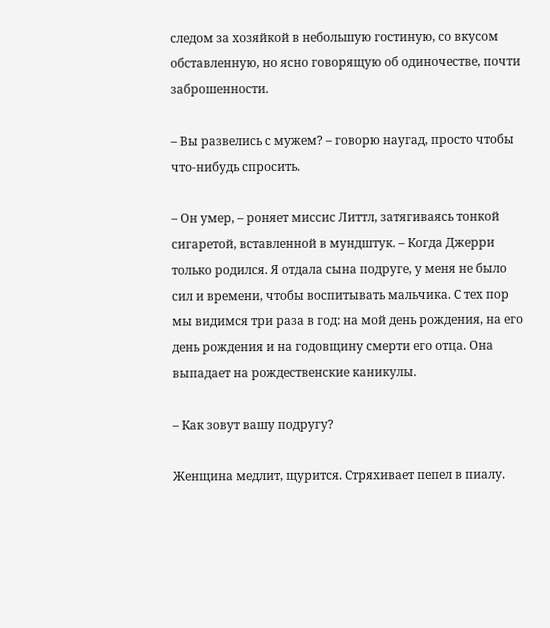следом за хозяйкой в небольшую гостиную, со вкусом обставленную, но ясно говорящую об одиночестве, почти заброшенности.

– Вы развелись с мужем? – говорю наугад, просто чтобы что-нибудь спросить.

– Он умер, – роняет миссис Литтл, затягиваясь тонкой сигаретой, вставленной в мундштук. – Когда Джерри только родился. Я отдала сына подруге, у меня не было сил и времени, чтобы воспитывать мальчика. С тех пор мы видимся три раза в год: на мой день рождения, на его день рождения и на годовщину смерти его отца. Она выпадает на рождественские каникулы.

– Как зовут вашу подругу?

Женщина медлит, щурится. Стряхивает пепел в пиалу.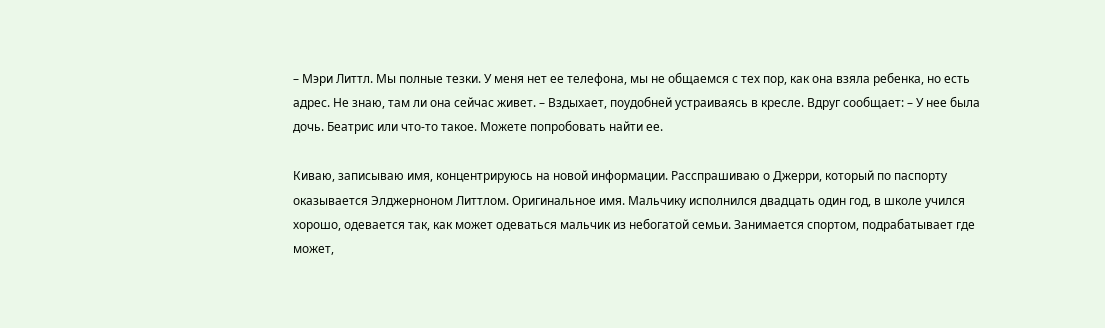– Мэри Литтл. Мы полные тезки. У меня нет ее телефона, мы не общаемся с тех пор, как она взяла ребенка, но есть адрес. Не знаю, там ли она сейчас живет. – Вздыхает, поудобней устраиваясь в кресле. Вдруг сообщает: – У нее была дочь. Беатрис или что-то такое. Можете попробовать найти ее.

Киваю, записываю имя, концентрируюсь на новой информации. Расспрашиваю о Джерри, который по паспорту оказывается Элджерноном Литтлом. Оригинальное имя. Мальчику исполнился двадцать один год, в школе учился хорошо, одевается так, как может одеваться мальчик из небогатой семьи. Занимается спортом, подрабатывает где может,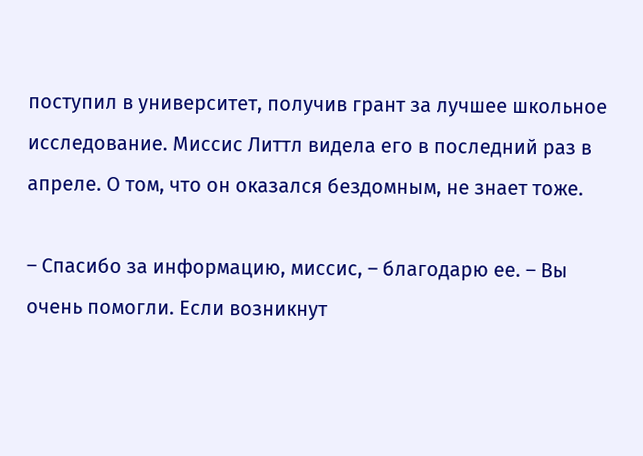поступил в университет, получив грант за лучшее школьное исследование. Миссис Литтл видела его в последний раз в апреле. О том, что он оказался бездомным, не знает тоже.

– Спасибо за информацию, миссис, – благодарю ее. – Вы очень помогли. Если возникнут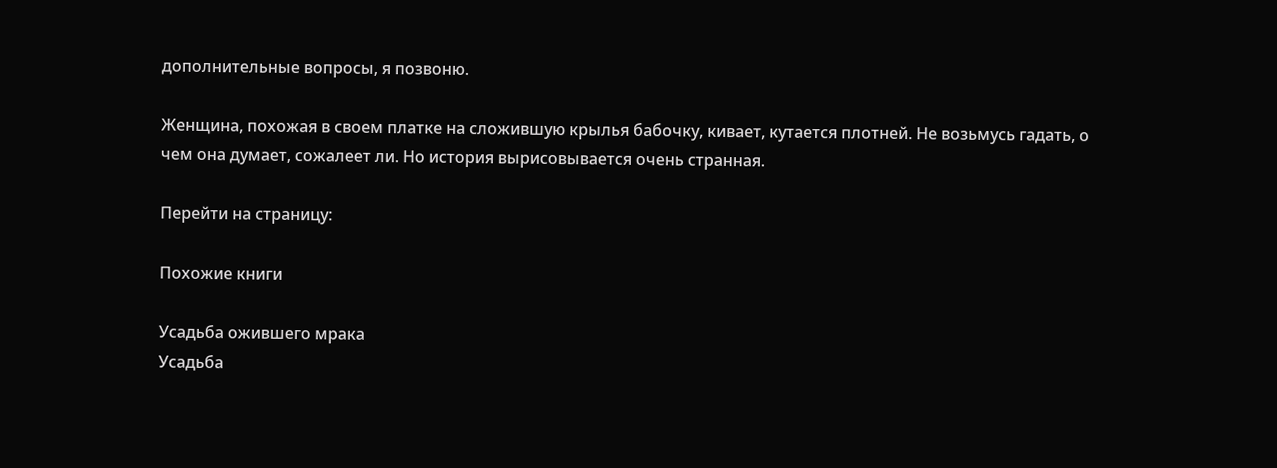дополнительные вопросы, я позвоню.

Женщина, похожая в своем платке на сложившую крылья бабочку, кивает, кутается плотней. Не возьмусь гадать, о чем она думает, сожалеет ли. Но история вырисовывается очень странная.

Перейти на страницу:

Похожие книги

Усадьба ожившего мрака
Усадьба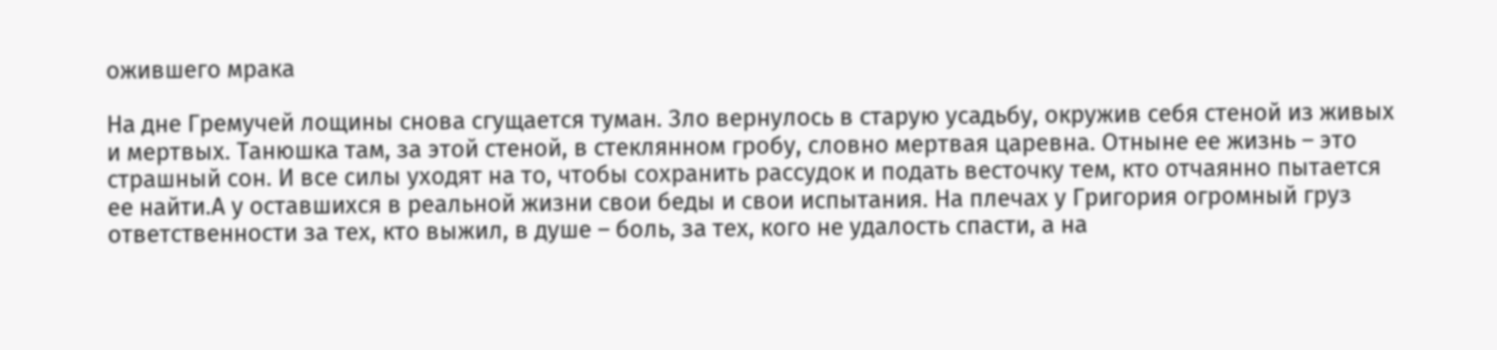ожившего мрака

На дне Гремучей лощины снова сгущается туман. Зло вернулось в старую усадьбу, окружив себя стеной из живых и мертвых. Танюшка там, за этой стеной, в стеклянном гробу, словно мертвая царевна. Отныне ее жизнь – это страшный сон. И все силы уходят на то, чтобы сохранить рассудок и подать весточку тем, кто отчаянно пытается ее найти.А у оставшихся в реальной жизни свои беды и свои испытания. На плечах у Григория огромный груз ответственности за тех, кто выжил, в душе – боль, за тех, кого не удалость спасти, а на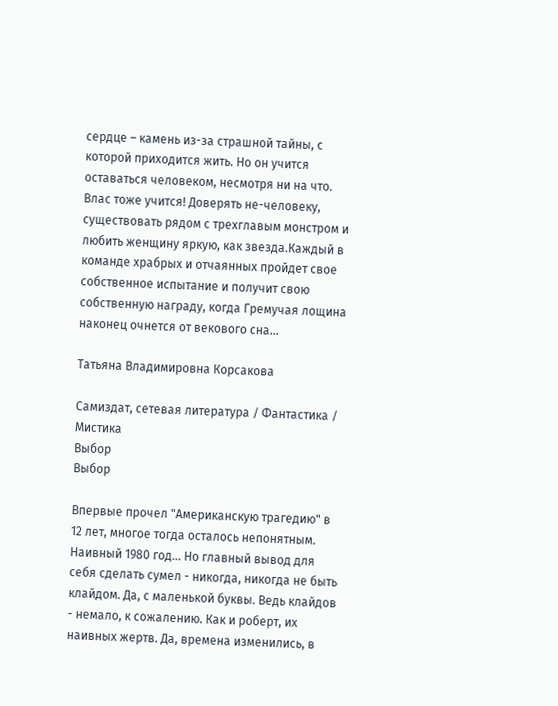сердце – камень из-за страшной тайны, с которой приходится жить. Но он учится оставаться человеком, несмотря ни на что. Влас тоже учится! Доверять не-человеку, существовать рядом с трехглавым монстром и любить женщину яркую, как звезда.Каждый в команде храбрых и отчаянных пройдет свое собственное испытание и получит свою собственную награду, когда Гремучая лощина наконец очнется от векового сна…

Татьяна Владимировна Корсакова

Самиздат, сетевая литература / Фантастика / Мистика
Выбор
Выбор

Впервые прочел "Американскую трагедию" в 12 лет, многое тогда осталось непонятным. Наивный 1980 год... Но главный вывод для себя сделать сумел - никогда, никогда не быть клайдом. Да, с маленькой буквы. Ведь клайдов - немало, к сожалению. Как и роберт, их наивных жертв. Да, времена изменились, в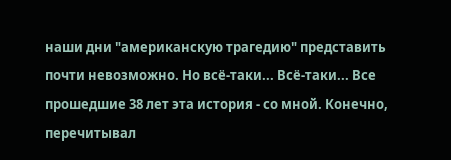наши дни "американскую трагедию" представить почти невозможно. Но всё-таки... Всё-таки... Все прошедшие 38 лет эта история - со мной. Конечно, перечитывал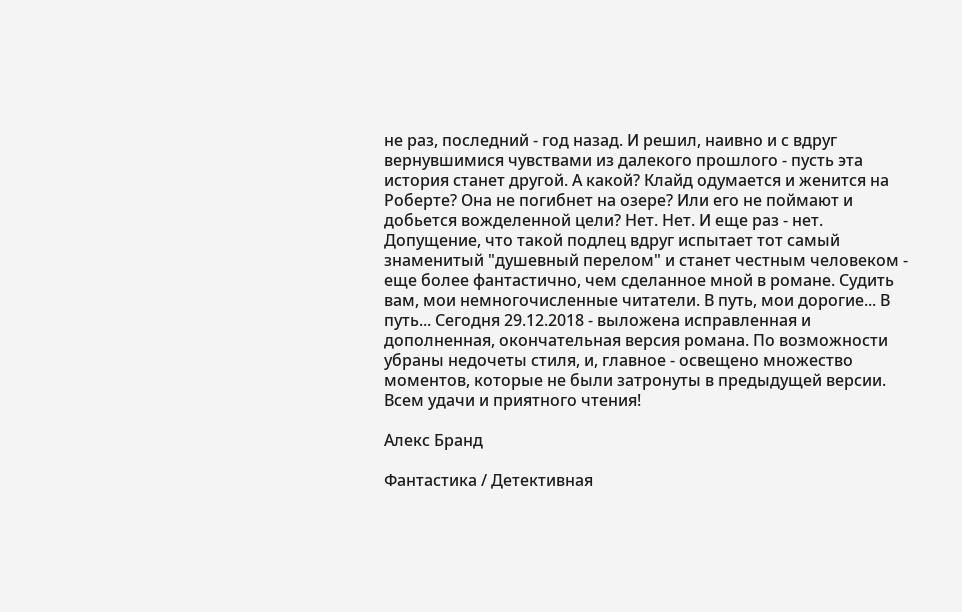не раз, последний - год назад. И решил, наивно и с вдруг вернувшимися чувствами из далекого прошлого - пусть эта история станет другой. А какой? Клайд одумается и женится на Роберте? Она не погибнет на озере? Или его не поймают и добьется вожделенной цели? Нет. Нет. И еще раз - нет. Допущение, что такой подлец вдруг испытает тот самый знаменитый "душевный перелом" и станет честным человеком - еще более фантастично, чем сделанное мной в романе. Судить вам, мои немногочисленные читатели. В путь, мои дорогие... В путь... Сегодня 29.12.2018 - выложена исправленная и дополненная, окончательная версия романа. По возможности убраны недочеты стиля, и, главное - освещено множество моментов, которые не были затронуты в предыдущей версии. Всем удачи и приятного чтения!

Алекс Бранд

Фантастика / Детективная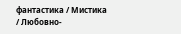фантастика / Мистика / Любовно-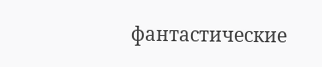фантастические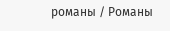романы / Романы